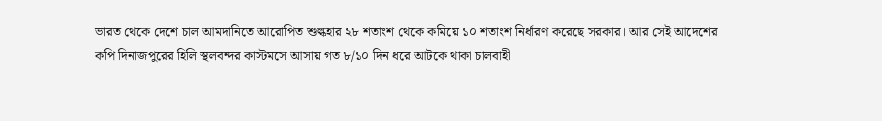ভারত থেকে দেশে চাল আমদানিতে আরোপিত শুল্কহার ২৮ শতাংশ থেকে কমিয়ে ১০ শতাংশ নির্ধারণ করেছে সরকার। আর সেই আদেশের কপি দিনাজপুরের হিলি স্থলবন্দর কাস্টমসে আসায় গত ৮/১০ দিন ধরে আটকে থাকা চালবাহী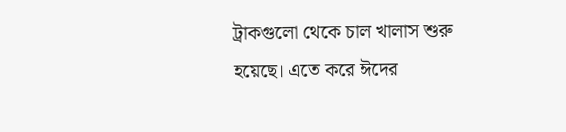ট্রাকগুলো থেকে চাল খালাস শুরু হয়েছে। এতে করে ঈদের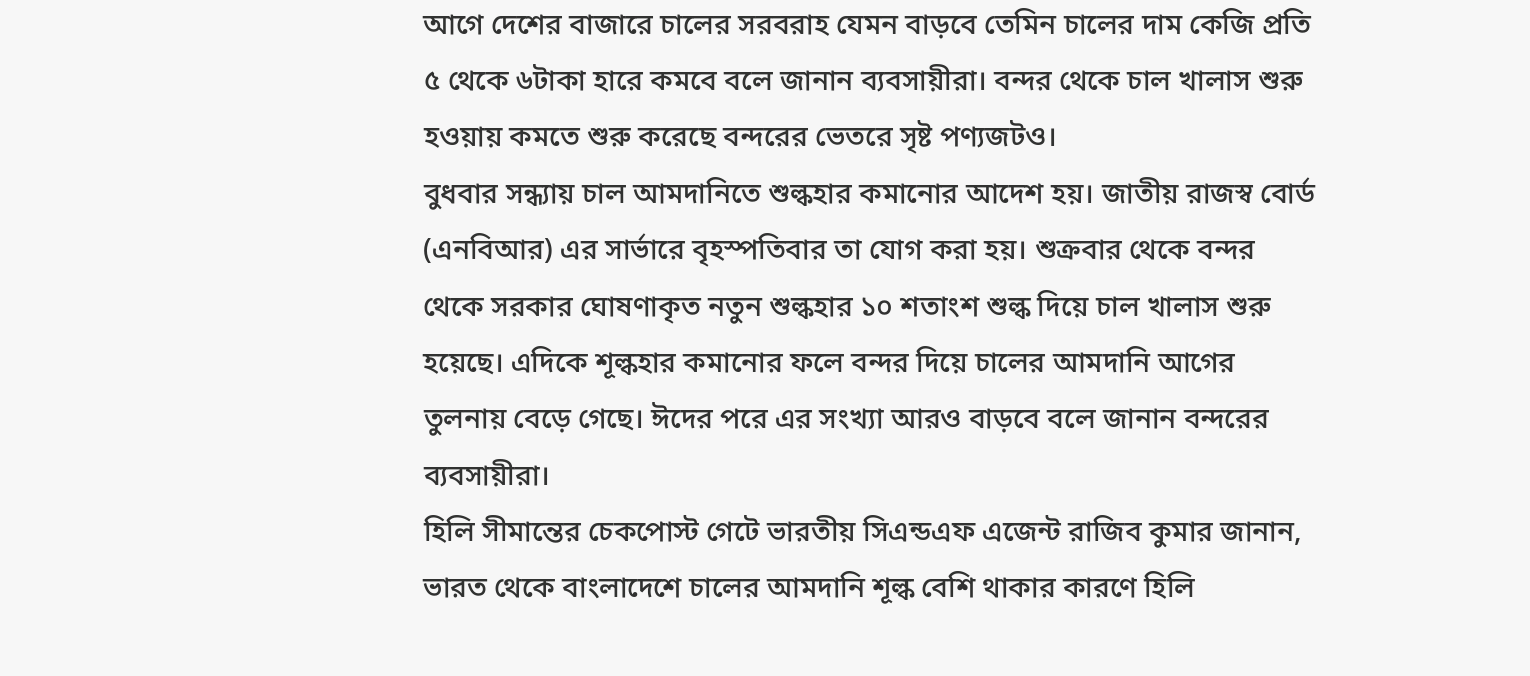আগে দেশের বাজারে চালের সরবরাহ যেমন বাড়বে তেমিন চালের দাম কেজি প্রতি ৫ থেকে ৬টাকা হারে কমবে বলে জানান ব্যবসায়ীরা। বন্দর থেকে চাল খালাস শুরু হওয়ায় কমতে শুরু করেছে বন্দরের ভেতরে সৃষ্ট পণ্যজটও।
বুধবার সন্ধ্যায় চাল আমদানিতে শুল্কহার কমানোর আদেশ হয়। জাতীয় রাজস্ব বোর্ড (এনবিআর) এর সার্ভারে বৃহস্পতিবার তা যোগ করা হয়। শুক্রবার থেকে বন্দর থেকে সরকার ঘোষণাকৃত নতুন শুল্কহার ১০ শতাংশ শুল্ক দিয়ে চাল খালাস শুরু হয়েছে। এদিকে শূল্কহার কমানোর ফলে বন্দর দিয়ে চালের আমদানি আগের তুলনায় বেড়ে গেছে। ঈদের পরে এর সংখ্যা আরও বাড়বে বলে জানান বন্দরের ব্যবসায়ীরা।
হিলি সীমান্তের চেকপোস্ট গেটে ভারতীয় সিএন্ডএফ এজেন্ট রাজিব কুমার জানান, ভারত থেকে বাংলাদেশে চালের আমদানি শূল্ক বেশি থাকার কারণে হিলি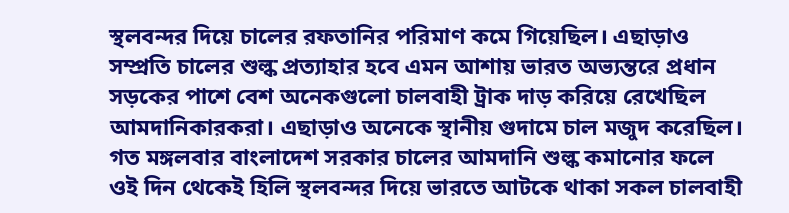স্থলবন্দর দিয়ে চালের রফতানির পরিমাণ কমে গিয়েছিল। এছাড়াও সম্প্রতি চালের শুল্ক প্রত্যাহার হবে এমন আশায় ভারত অভ্যন্তরে প্রধান সড়কের পাশে বেশ অনেকগুলো চালবাহী ট্রাক দাড় করিয়ে রেখেছিল আমদানিকারকরা। এছাড়াও অনেকে স্থানীয় গুদামে চাল মজুদ করেছিল। গত মঙ্গলবার বাংলাদেশ সরকার চালের আমদানি শুল্ক কমানোর ফলে ওই দিন থেকেই হিলি স্থলবন্দর দিয়ে ভারতে আটকে থাকা সকল চালবাহী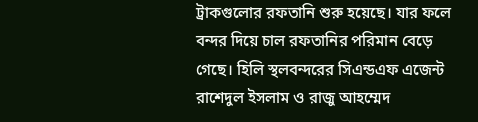ট্রাকগুলোর রফতানি শুরু হয়েছে। যার ফলে বন্দর দিয়ে চাল রফতানির পরিমান বেড়ে গেছে। হিলি স্থলবন্দরের সিএন্ডএফ এজেন্ট রাশেদুল ইসলাম ও রাজু আহম্মেদ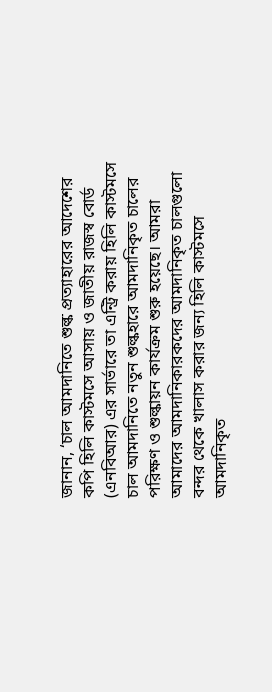জানান, ‘চাল আমদানিতে শুল্ক প্রত্যাহারের আদেশের কপি হিলি কাস্টমসে আসায় ও জাতীয় রাজস্ব বোর্ড (এনবিআর) এর সার্ভারে তা এন্ট্রি করায় হিলি কাস্টমসে চাল আমদানিতে নতুন শুল্কহারে আমদানিকৃত চালের পরিক্ষণ ও শুল্কায়ন কার্যক্রম শুরু হয়েছে। আমরা আমাদের আমদানিকারকদের আমদানিকৃত চালগুলো বন্দর থেকে খালাস করার জন্য হিলি কাস্টমসে আমদানিকৃত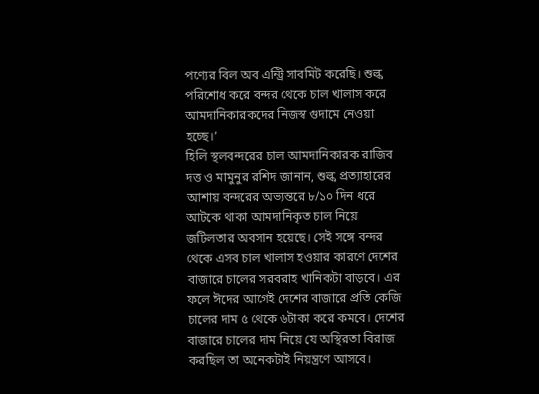পণ্যের বিল অব এন্ট্রি সাবমিট করেছি। শুল্ক পরিশোধ করে বন্দর থেকে চাল খালাস করে আমদানিকারকদের নিজস্ব গুদামে নেওয়া হচ্ছে।’
হিলি স্থলবন্দরের চাল আমদানিকারক রাজিব দত্ত ও মামুনুর রশিদ জানান, শুল্ক প্রত্যাহারের আশায় বন্দরের অভ্যন্তরে ৮/১০ দিন ধরে আটকে থাকা আমদানিকৃত চাল নিয়ে জটিলতার অবসান হয়েছে। সেই সঙ্গে বন্দর থেকে এসব চাল খালাস হওয়ার কারণে দেশের বাজারে চালের সরবরাহ খানিকটা বাড়বে। এর ফলে ঈদের আগেই দেশের বাজারে প্রতি কেজি চালের দাম ৫ থেকে ৬টাকা করে কমবে। দেশের বাজারে চালের দাম নিয়ে যে অস্থিরতা বিরাজ করছিল তা অনেকটাই নিয়ন্ত্রণে আসবে।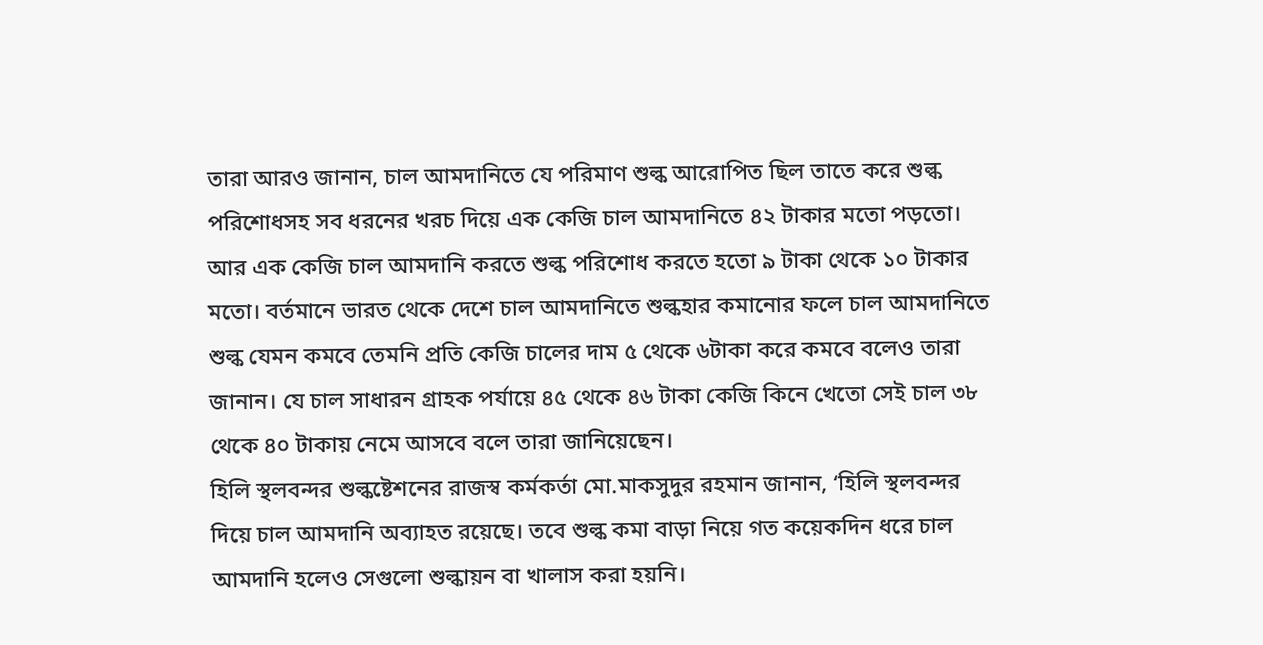তারা আরও জানান, চাল আমদানিতে যে পরিমাণ শুল্ক আরোপিত ছিল তাতে করে শুল্ক পরিশোধসহ সব ধরনের খরচ দিয়ে এক কেজি চাল আমদানিতে ৪২ টাকার মতো পড়তো। আর এক কেজি চাল আমদানি করতে শুল্ক পরিশোধ করতে হতো ৯ টাকা থেকে ১০ টাকার মতো। বর্তমানে ভারত থেকে দেশে চাল আমদানিতে শুল্কহার কমানোর ফলে চাল আমদানিতে শুল্ক যেমন কমবে তেমনি প্রতি কেজি চালের দাম ৫ থেকে ৬টাকা করে কমবে বলেও তারা জানান। যে চাল সাধারন গ্রাহক পর্যায়ে ৪৫ থেকে ৪৬ টাকা কেজি কিনে খেতো সেই চাল ৩৮ থেকে ৪০ টাকায় নেমে আসবে বলে তারা জানিয়েছেন।
হিলি স্থলবন্দর শুল্কষ্টেশনের রাজস্ব কর্মকর্তা মো.মাকসুদুর রহমান জানান, ‘হিলি স্থলবন্দর দিয়ে চাল আমদানি অব্যাহত রয়েছে। তবে শুল্ক কমা বাড়া নিয়ে গত কয়েকদিন ধরে চাল আমদানি হলেও সেগুলো শুল্কায়ন বা খালাস করা হয়নি।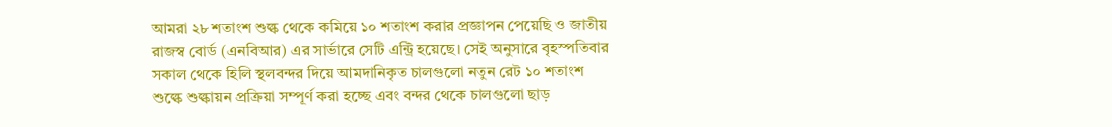আমরা ২৮ শতাংশ শুল্ক থেকে কমিয়ে ১০ শতাংশ করার প্রজ্ঞাপন পেয়েছি ও জাতীয় রাজস্ব বোর্ড (এনবিআর) এর সার্ভারে সেটি এন্ট্রি হয়েছে। সেই অনুসারে বৃহস্পতিবার সকাল থেকে হিলি স্থলবন্দর দিয়ে আমদানিকৃত চালগুলো নতুন রেট ১০ শতাংশ শুল্কে শুল্কায়ন প্রক্রিয়া সম্পূর্ণ করা হচ্ছে এবং বন্দর থেকে চালগুলো ছাড়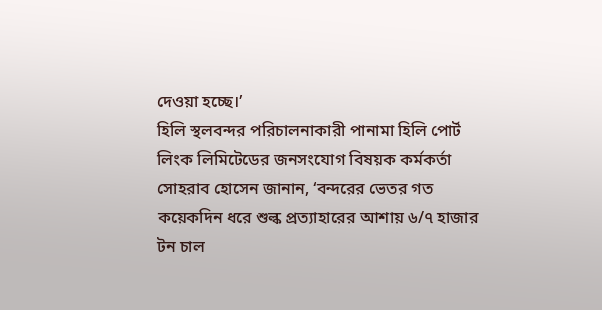দেওয়া হচ্ছে।’
হিলি স্থলবন্দর পরিচালনাকারী পানামা হিলি পোর্ট লিংক লিমিটেডের জনসংযোগ বিষয়ক কর্মকর্তা সোহরাব হোসেন জানান, ‘বন্দরের ভেতর গত কয়েকদিন ধরে শুল্ক প্রত্যাহারের আশায় ৬/৭ হাজার টন চাল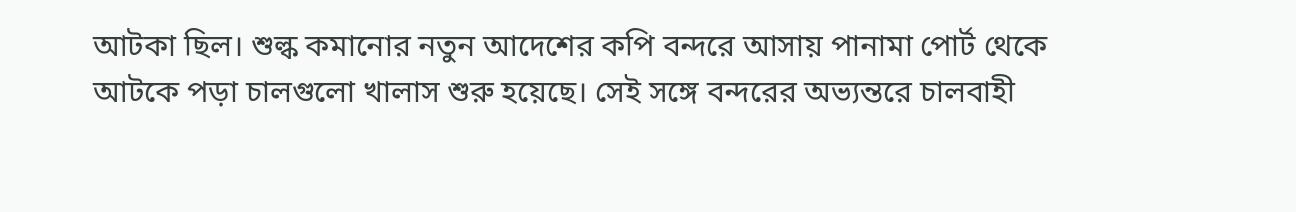আটকা ছিল। শুল্ক কমানোর নতুন আদেশের কপি বন্দরে আসায় পানামা পোর্ট থেকে আটকে পড়া চালগুলো খালাস শুরু হয়েছে। সেই সঙ্গে বন্দরের অভ্যন্তরে চালবাহী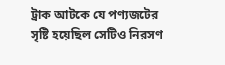ট্রাক আটকে যে পণ্যজটের সৃষ্টি হয়েছিল সেটিও নিরসণ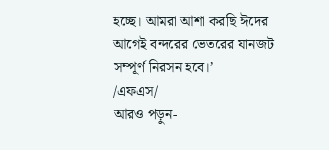হচ্ছে। আমরা আশা করছি ঈদের আগেই বন্দরের ভেতরের যানজট সম্পূর্ণ নিরসন হবে।’
/এফএস/
আরও পড়ুন-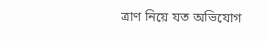ত্রাণ নিয়ে যত অভিযোগ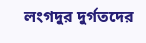লংগদুর দুর্গতদের